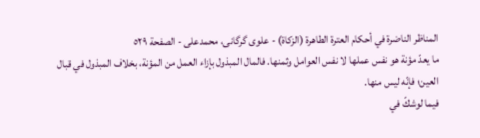المناظر الناضرة في أحکام العترة الطاهرة (الزکاة) - علوی گرگانی، محمدعلی - الصفحة ٥٢٩
ما يعدّ مؤنة هو نفس عملها لا نفس العوامل وثمنها. فالمال المبذول بإزاء العمل من المؤنة، بخلاف المبذول في قبال العين؛ فإنّه ليس منها.
فيما لوشكّ في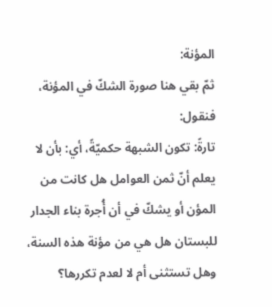المؤنة:
ثمّ بقي هنا صورة الشكّ في المؤنة، فنقول:
تارةً: تكون الشبهة حكميّةً، أي: بأن لا يعلم أنّ ثمن العوامل هل كانت من المؤن أو يشكّ في أن أُجرة بناء الجدار للبستان هل هي من مؤنة هذه السنة، وهل تستثنى أم لا لعدم تكررها؟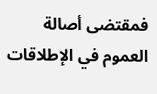فمقتضى أصالة العموم في الإطلاقات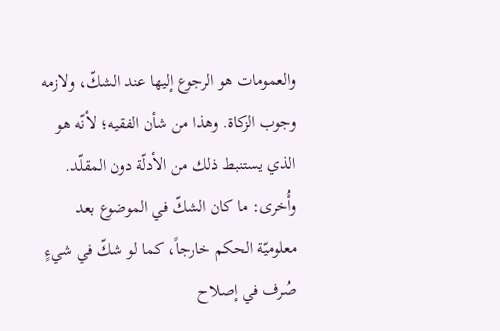والعمومات هو الرجوع إليها عند الشكّ، ولازمه وجوب الزكاة. وهذا من شأن الفقيه؛ لأنّه هو الذي يستنبط ذلك من الأدلّة دون المقلّد.
وأُخرى: ما كان الشكّ في الموضوع بعد معلوميّة الحكم خارجاً، كما لو شكّ في شيءٍ صُرف في إصلاح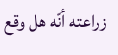زراعته أنّه هل وقع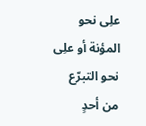علِی نحو المؤنة أو علِی نحو التبرّع من أحدٍ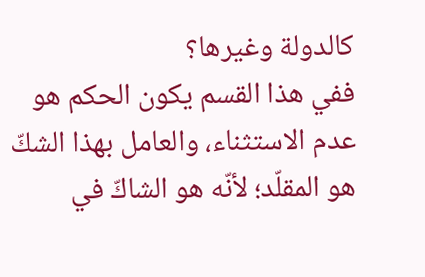كالدولة وغيرها؟
ففي هذا القسم يكون الحكم هو عدم الاستثناء، والعامل بهذا الشكّ هو المقلّد؛ لأنّه هو الشاكّ في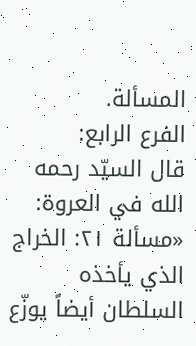المسألة.
الفرع الرابع:
قال السيّد رحمه الله في العروة: «مسألة ٢١: الخراج الذي يأخذه السلطان أيضاً يوزّع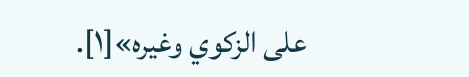على الزكوي وغيره»[١].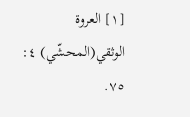[١] العروة الوثقي(المحشّي) ٤: ٧٥.